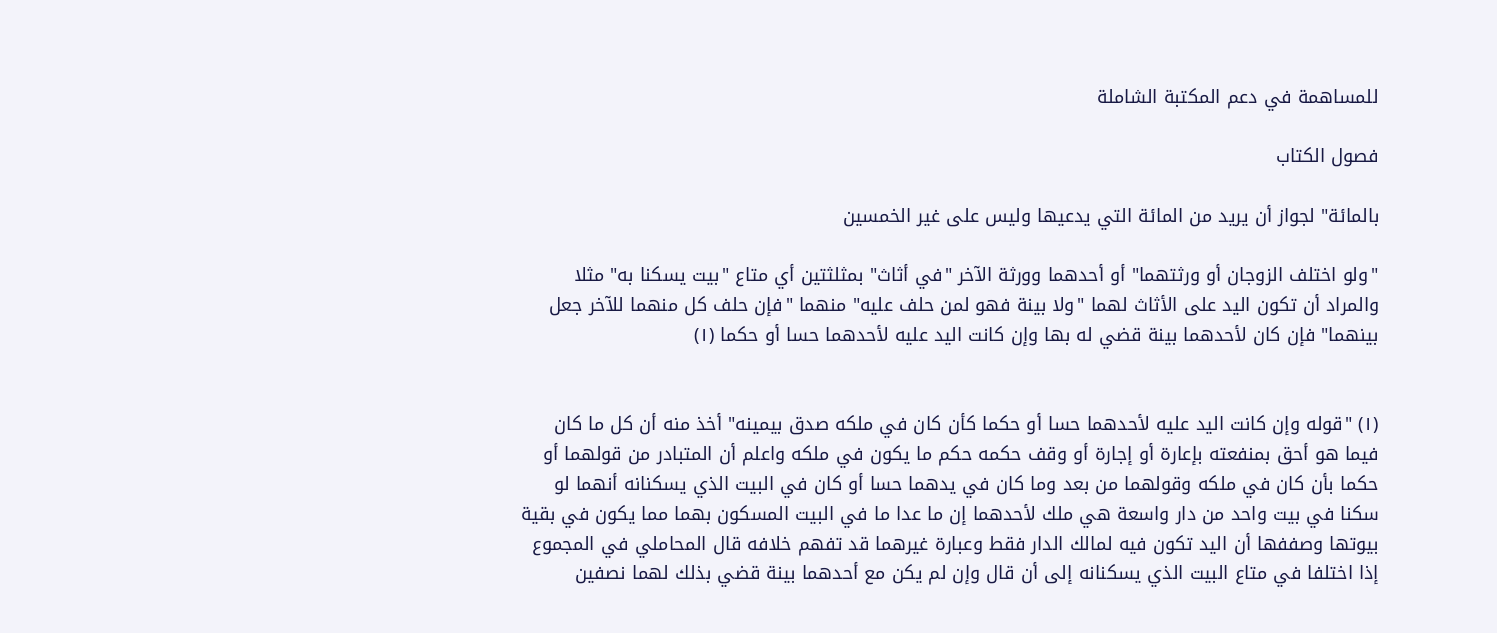للمساهمة في دعم المكتبة الشاملة

فصول الكتاب

بالمائة" لجواز أن يريد من المائة التي يدعيها وليس على غير الخمسين

"ولو اختلف الزوجان أو ورثتهما" أو أحدهما وورثة الآخر "في أثاث" بمثلثتين أي متاع "بيت يسكنا به" مثلا والمراد أن تكون اليد على الأثاث لهما "ولا بينة فهو لمن حلف عليه" منهما "فإن حلف كل منهما للآخر جعل بينهما" فإن كان لأحدهما بينة قضي له بها وإن كانت اليد عليه لأحدهما حسا أو حكما (١)


(١) "قوله وإن كانت اليد عليه لأحدهما حسا أو حكما كأن كان في ملكه صدق بيمينه" أخذ منه أن كل ما كان فيما هو أحق بمنفعته بإعارة أو إجارة أو وقف حكمه حكم ما يكون في ملكه واعلم أن المتبادر من قولهما أو حكما بأن كان في ملكه وقولهما من بعد وما كان في يدهما حسا أو كان في البيت الذي يسكنانه أنهما لو سكنا في بيت واحد من دار واسعة هي ملك لأحدهما إن ما عدا ما في البيت المسكون بهما مما يكون في بقية بيوتها وصففها أن اليد تكون فيه لمالك الدار فقط وعبارة غيرهما قد تفهم خلافه قال المحاملي في المجموع إذا اختلفا في متاع البيت الذي يسكنانه إلى أن قال وإن لم يكن مع أحدهما بينة قضي بذلك لهما نصفين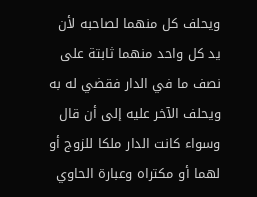ويحلف كل منهما لصاحبه لأن يد كل واحد منهما ثابتة على نصف ما في الدار فقضي له به ويحلف الآخر عليه إلى أن قال وسواء كانت الدار ملكا للزوج أو لهما أو مكتراه وعبارة الحاوي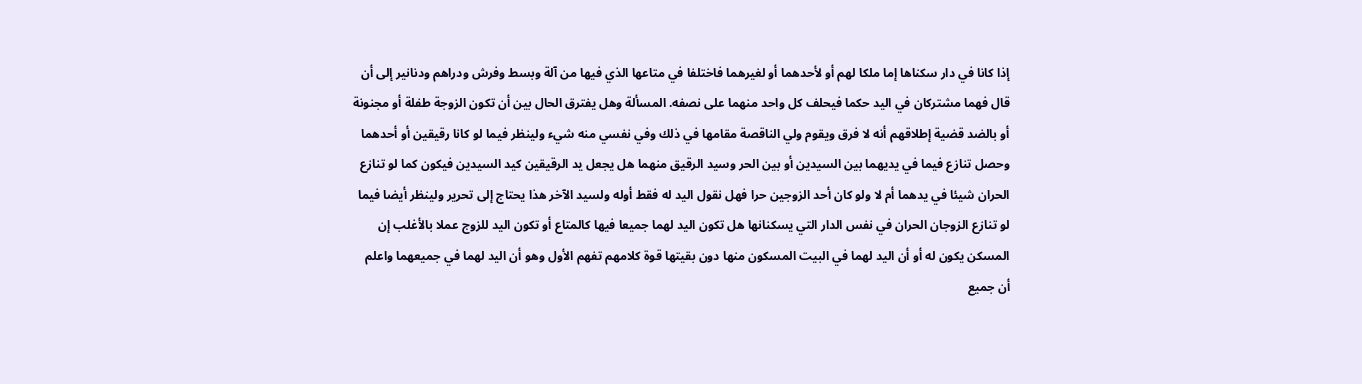إذا كانا في دار سكناها إما ملكا لهم أو لأحدهما أو لغيرهما فاختلفا في متاعها الذي فيها من آلة وبسط وفرش ودراهم ودنانير إلى أن قال فهما مشتركان في اليد حكما فيحلف كل واحد منهما على نصفه. المسألة وهل يفترق الحال بين أن تكون الزوجة طفلة أو مجنونة أو بالضد قضية إطلاقهم أنه لا فرق ويقوم ولي الناقصة مقامها في ذلك وفي نفسي منه شيء ولينظر فيما لو كانا رقيقين أو أحدهما وحصل تنازع فيما في يديهما بين السيدين أو بين الحر وسيد الرقيق منهما هل يجعل يد الرقيقين كيد السيدين فيكون كما لو تنازع الحران شيئا في يدهما أم لا ولو كان أحد الزوجين حرا فهل نقول اليد له فقط أوله ولسيد الآخر هذا يحتاج إلى تحرير ولينظر أيضا فيما لو تنازع الزوجان الحران في نفس الدار التي يسكنانها هل تكون اليد لهما جميعا فيها كالمتاع أو تكون اليد للزوج عملا بالأغلب إن المسكن يكون له أو أن اليد لهما في البيت المسكون منها دون بقيتها قوة كلامهم تفهم الأول وهو أن اليد لهما في جميعهما واعلم أن جميع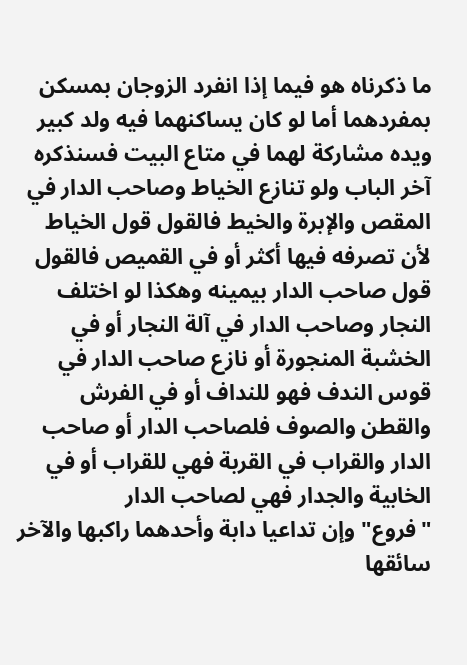ما ذكرناه هو فيما إذا انفرد الزوجان بمسكن بمفردهما أما لو كان يساكنهما فيه ولد كبير ويده مشاركة لهما في متاع البيت فسنذكره آخر الباب ولو تنازع الخياط وصاحب الدار في المقص والإبرة والخيط فالقول قول الخياط لأن تصرفه فيها أكثر أو في القميص فالقول قول صاحب الدار بيمينه وهكذا لو اختلف النجار وصاحب الدار في آلة النجار أو في الخشبة المنجورة أو نازع صاحب الدار في قوس الندف فهو للنداف أو في الفرش والقطن والصوف فلصاحب الدار أو صاحب الدار والقراب في القربة فهي للقراب أو في الخابية والجدار فهي لصاحب الدار
"فروع" وإن تداعيا دابة وأحدهما راكبها والآخر سائقها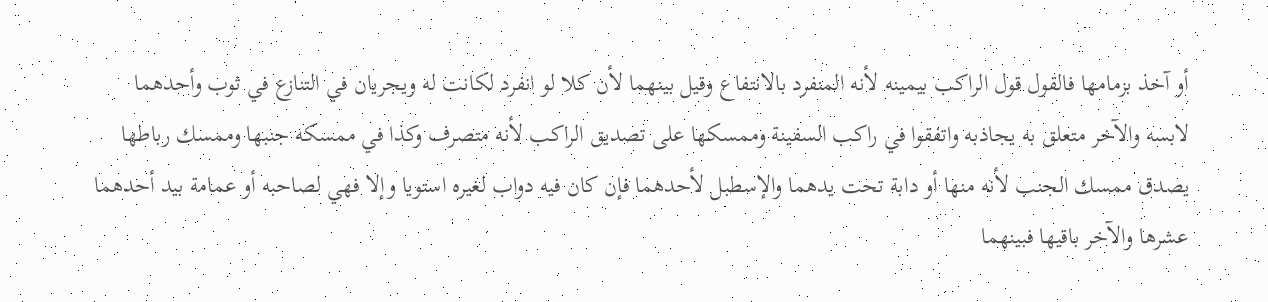أو آخذ بزمامها فالقول قول الراكب بيمينه لأنه المنفرد بالانتفاع وقيل بينهما لأن كلا لو انفرد لكانت له ويجريان في التنازع في ثوب وأحدهما لابسه والآخر متعلق به يجاذبه واتفقوا في راكب السفينة وممسكها على تصديق الراكب لأنه متصرف وكذا في ممسكه جنبها وممسك رباطها يصدق ممسك الجنب لأنه منها أو دابة تحت يدهما والإسطبل لأحدهما فإن كان فيه دواب لغيره استويا وإلا فهي لصاحبه أو عمامة بيد أحدهما عشرها والآخر باقيها فبينهما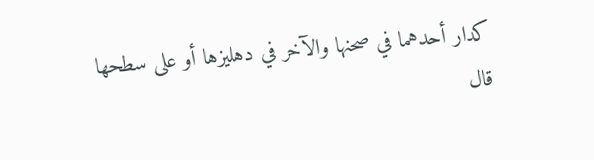كدار أحدهما في صحنها والآخر في دهليزها أو على سطحها قال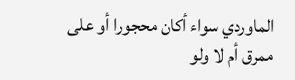الماوردي سواء أكان محجورا أو على ممرق أم لا ولو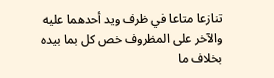تنازعا متاعا في ظرف ويد أحدهما عليه والآخر على المظروف خص كل بما بيده بخلاف ما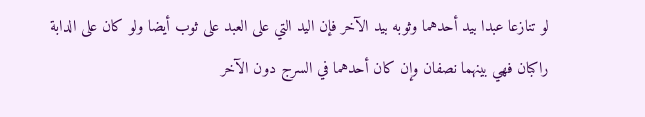لو تنازعا عبدا بيد أحدهما وثوبه بيد الآخر فإن اليد التي على العبد على ثوب أيضا ولو كان على الدابة راكبان فهي بينهما نصفان وإن كان أحدهما في السرج دون الآخر